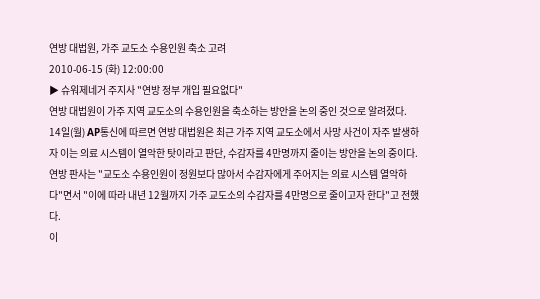연방 대법원, 가주 교도소 수용인원 축소 고려
2010-06-15 (화) 12:00:00
▶ 슈워제네거 주지사 "연방 정부 개입 필요없다"
연방 대법원이 가주 지역 교도소의 수용인원을 축소하는 방안을 논의 중인 것으로 알려졌다.
14일(월) AP통신에 따르면 연방 대법원은 최근 가주 지역 교도소에서 사망 사건이 자주 발생하자 이는 의료 시스템이 열악한 탓이라고 판단, 수감자를 4만명까지 줄이는 방안을 논의 중이다. 연방 판사는 "교도소 수용인원이 정원보다 많아서 수감자에게 주어지는 의료 시스템 열악하다"면서 "이에 따라 내년 12월까지 가주 교도소의 수감자를 4만명으로 줄이고자 한다"고 전했다.
이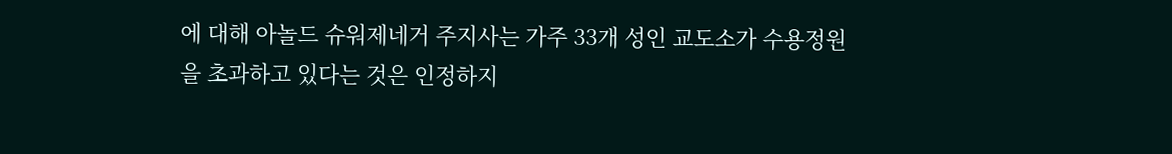에 대해 아놀드 슈워제네거 주지사는 가주 33개 성인 교도소가 수용정원을 초과하고 있다는 것은 인정하지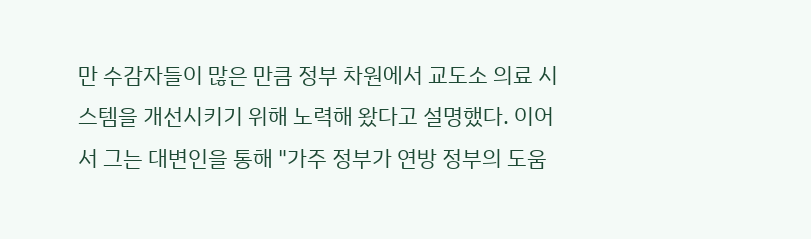만 수감자들이 많은 만큼 정부 차원에서 교도소 의료 시스템을 개선시키기 위해 노력해 왔다고 설명했다. 이어서 그는 대변인을 통해 "가주 정부가 연방 정부의 도움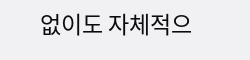없이도 자체적으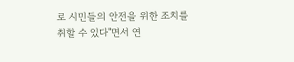로 시민들의 안전을 위한 조치를 취할 수 있다"면서 연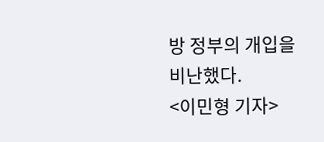방 정부의 개입을 비난했다.
<이민형 기자>